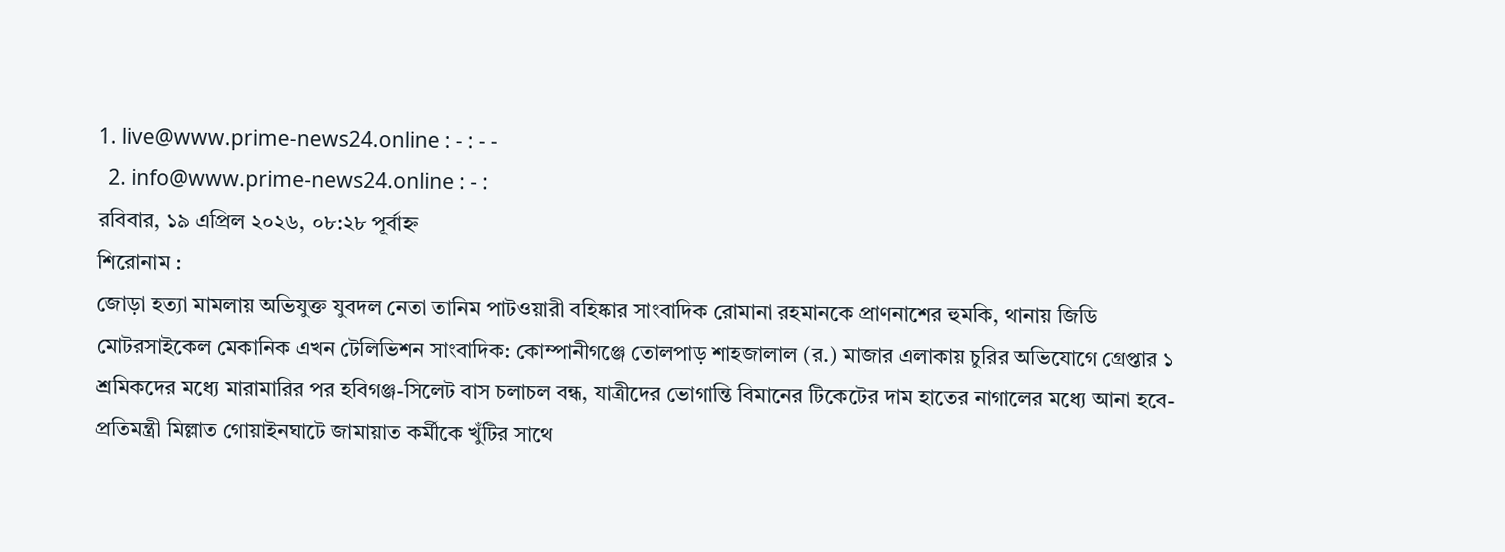1. live@www.prime-news24.online : - : - -
  2. info@www.prime-news24.online : - :
রবিবার, ১৯ এপ্রিল ২০২৬, ০৮:২৮ পূর্বাহ্ন
শিরোনাম :
জোড়া হত্যা মামলায় অভিযুক্ত যুবদল নেতা তানিম পাটওয়ারী বহিষ্কার সাংবাদিক রোমানা রহমানকে প্রাণনাশের হুমকি, থানায় জিডি মোটরসাইকেল মেকানিক এখন টেলিভিশন সাংবাদিক: কোম্পানীগঞ্জে তোলপাড় শাহজালাল (র.) মাজার এলাকায় চুরির অভিযোগে গ্রেপ্তার ১ শ্রমিকদের মধ্যে মারামারির পর হবিগঞ্জ-সিলেট বাস চলাচল বন্ধ, যাত্রীদের ভোগান্তি বিমানের টিকেটের দাম হাতের নাগালের মধ্যে আনা হবে- প্রতিমন্ত্রী মিল্লাত গোয়াইনঘাটে জামায়াত কর্মীকে খুঁটির সাথে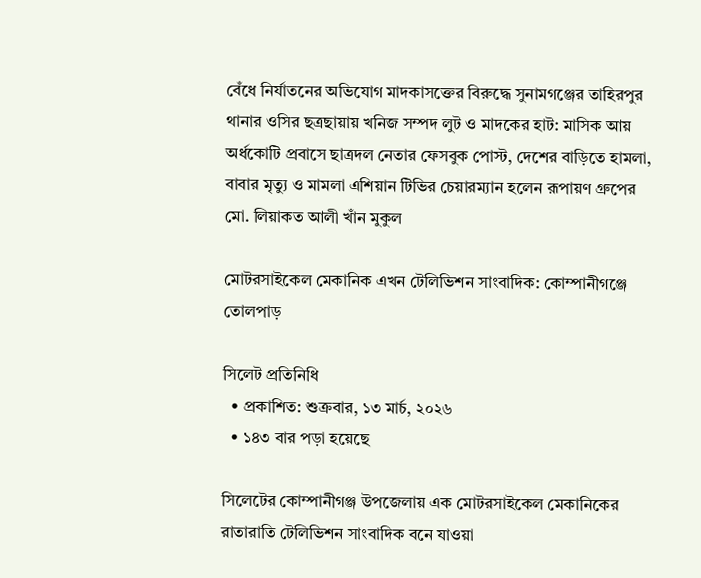বেঁধে নির্যাতনের অভিযোগ মাদকাসক্তের বিরুদ্ধে সুনামগঞ্জের তাহিরপুর থানার ওসির ছত্রছায়ায় খনিজ সম্পদ লুট ও মাদকের হাট: মাসিক আয় অর্ধকোটি প্রবাসে ছাত্রদল নেতার ফেসবুক পোস্ট, দেশের বাড়িতে হামলা, বাবার মৃত্যু ও মামলা এশিয়ান টিভির চেয়ারম্যান হলেন রূপায়ণ গ্রুপের মো. লিয়াকত আলী খাঁন মুকুল

মোটরসাইকেল মেকানিক এখন টেলিভিশন সাংবাদিক: কোম্পানীগঞ্জে তোলপাড়

সিলেট প্রতিনিধি
  • প্রকাশিত: শুক্রবার, ১৩ মার্চ, ২০২৬
  • ১৪৩ বার পড়া হয়েছে

সিলেটের কোম্পানীগঞ্জ উপজেলায় এক মোটরসাইকেল মেকানিকের রাতারাতি টেলিভিশন সাংবাদিক বনে যাওয়া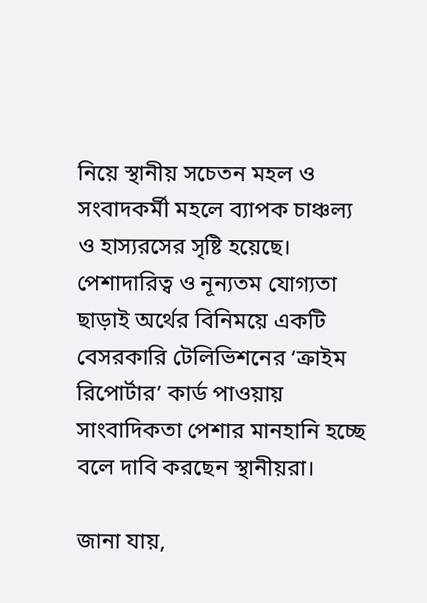নিয়ে স্থানীয় সচেতন মহল ও সংবাদকর্মী মহলে ব্যাপক চাঞ্চল্য ও হাস্যরসের সৃষ্টি হয়েছে। পেশাদারিত্ব ও নূন্যতম যোগ্যতা ছাড়াই অর্থের বিনিময়ে একটি বেসরকারি টেলিভিশনের ‘ক্রাইম রিপোর্টার’ কার্ড পাওয়ায় সাংবাদিকতা পেশার মানহানি হচ্ছে বলে দাবি করছেন স্থানীয়রা।

জানা যায়,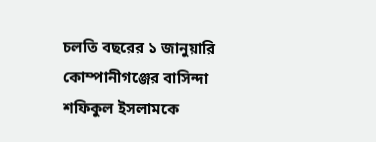চলতি বছরের ১ জানুয়ারি কোম্পানীগঞ্জের বাসিন্দা শফিকুল ইসলামকে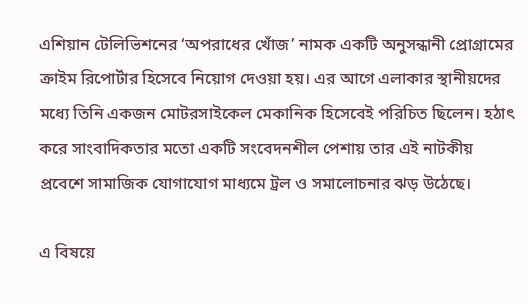এশিয়ান টেলিভিশনের ‘অপরাধের খোঁজ’ নামক একটি অনুসন্ধানী প্রোগ্রামের ক্রাইম রিপোর্টার হিসেবে নিয়োগ দেওয়া হয়। এর আগে এলাকার স্থানীয়দের মধ্যে তিনি একজন মোটরসাইকেল মেকানিক হিসেবেই পরিচিত ছিলেন। হঠাৎ করে সাংবাদিকতার মতো একটি সংবেদনশীল পেশায় তার এই নাটকীয় প্রবেশে সামাজিক যোগাযোগ মাধ্যমে ট্রল ও সমালোচনার ঝড় উঠেছে।

এ বিষয়ে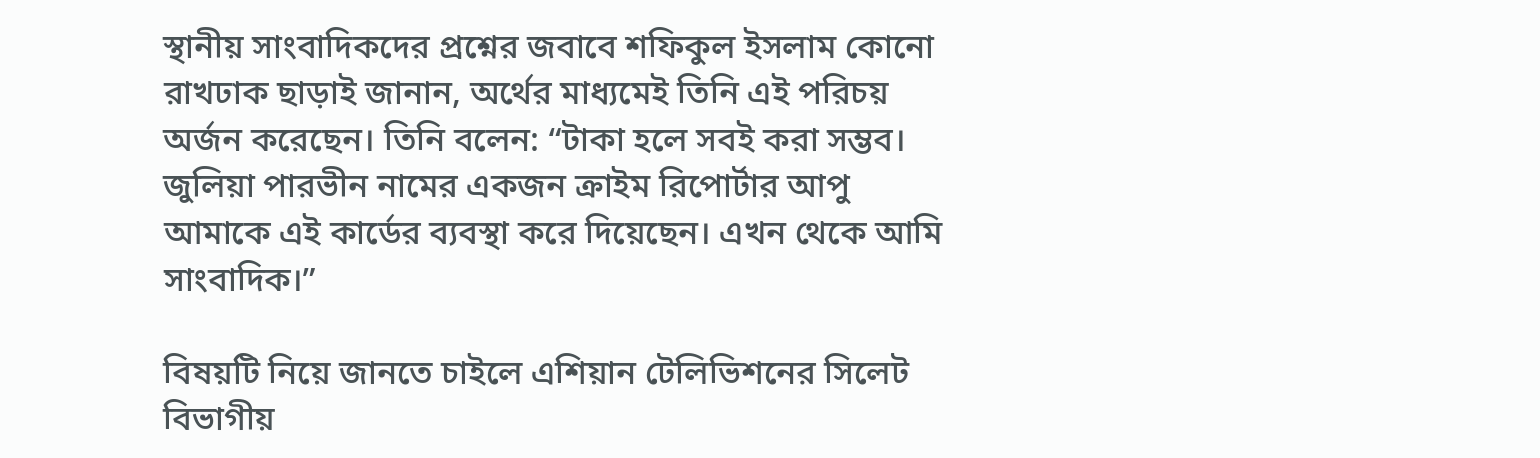স্থানীয় সাংবাদিকদের প্রশ্নের জবাবে শফিকুল ইসলাম কোনো রাখঢাক ছাড়াই জানান, অর্থের মাধ্যমেই তিনি এই পরিচয় অর্জন করেছেন। তিনি বলেন: “টাকা হলে সবই করা সম্ভব। জুলিয়া পারভীন নামের একজন ক্রাইম রিপোর্টার আপু আমাকে এই কার্ডের ব্যবস্থা করে দিয়েছেন। এখন থেকে আমি সাংবাদিক।”

বিষয়টি নিয়ে জানতে চাইলে এশিয়ান টেলিভিশনের সিলেট বিভাগীয়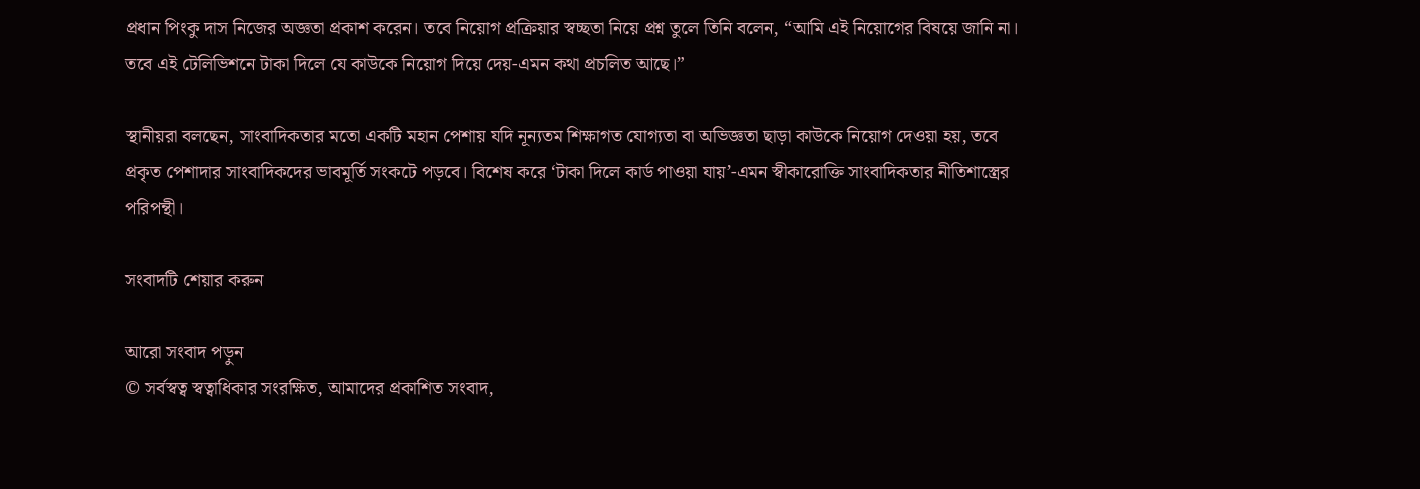প্রধান পিংকু দাস নিজের অজ্ঞতা প্রকাশ করেন। তবে নিয়োগ প্রক্রিয়ার স্বচ্ছতা নিয়ে প্রশ্ন তুলে তিনি বলেন, “আমি এই নিয়োগের বিষয়ে জানি না। তবে এই টেলিভিশনে টাকা দিলে যে কাউকে নিয়োগ দিয়ে দেয়-এমন কথা প্রচলিত আছে।”

স্থানীয়রা বলছেন, সাংবাদিকতার মতো একটি মহান পেশায় যদি নূন্যতম শিক্ষাগত যোগ্যতা বা অভিজ্ঞতা ছাড়া কাউকে নিয়োগ দেওয়া হয়, তবে প্রকৃত পেশাদার সাংবাদিকদের ভাবমূর্তি সংকটে পড়বে। বিশেষ করে ‘টাকা দিলে কার্ড পাওয়া যায়’-এমন স্বীকারোক্তি সাংবাদিকতার নীতিশাস্ত্রের পরিপন্থী।

সংবাদটি শেয়ার করুন

আরো সংবাদ পড়ুন
© সর্বস্বত্ব স্বত্বাধিকার সংরক্ষিত, আমাদের প্রকাশিত সংবাদ,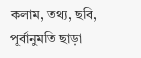কলাম, তথ্য, ছবি, পূর্বানুমতি ছাড়া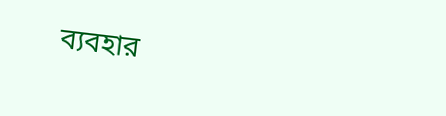ব্যবহার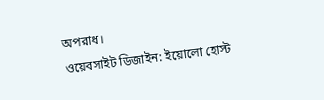অপরাধ।
ওয়েবসাইট ডিজাইন: ইয়োলো হোস্ট